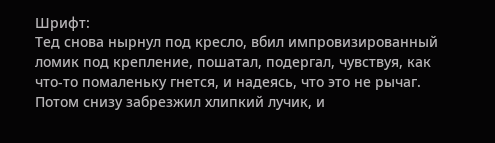Шрифт:
Тед снова нырнул под кресло, вбил импровизированный ломик под крепление, пошатал, подергал, чувствуя, как что-то помаленьку гнется, и надеясь, что это не рычаг. Потом снизу забрезжил хлипкий лучик, и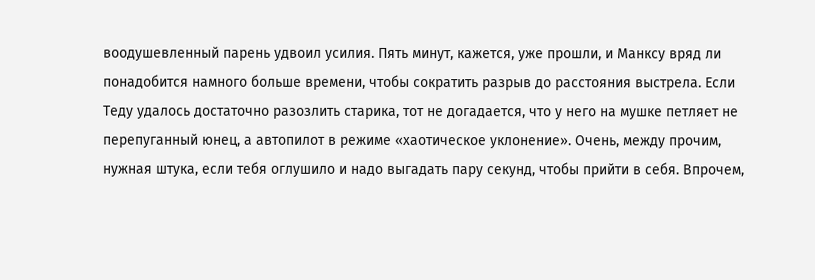воодушевленный парень удвоил усилия. Пять минут, кажется, уже прошли, и Манксу вряд ли понадобится намного больше времени, чтобы сократить разрыв до расстояния выстрела. Если Теду удалось достаточно разозлить старика, тот не догадается, что у него на мушке петляет не перепуганный юнец, а автопилот в режиме «хаотическое уклонение». Очень, между прочим, нужная штука, если тебя оглушило и надо выгадать пару секунд, чтобы прийти в себя. Впрочем,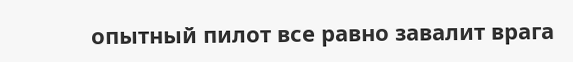опытный пилот все равно завалит врага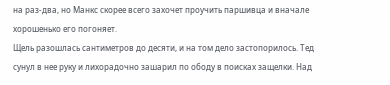на раз-два, но Манкс скорее всего захочет проучить паршивца и вначале хорошенько его погоняет.
Щель разошлась сантиметров до десяти, и на том дело застопорилось. Тед сунул в нее руку и лихорадочно зашарил по ободу в поисках защелки. Над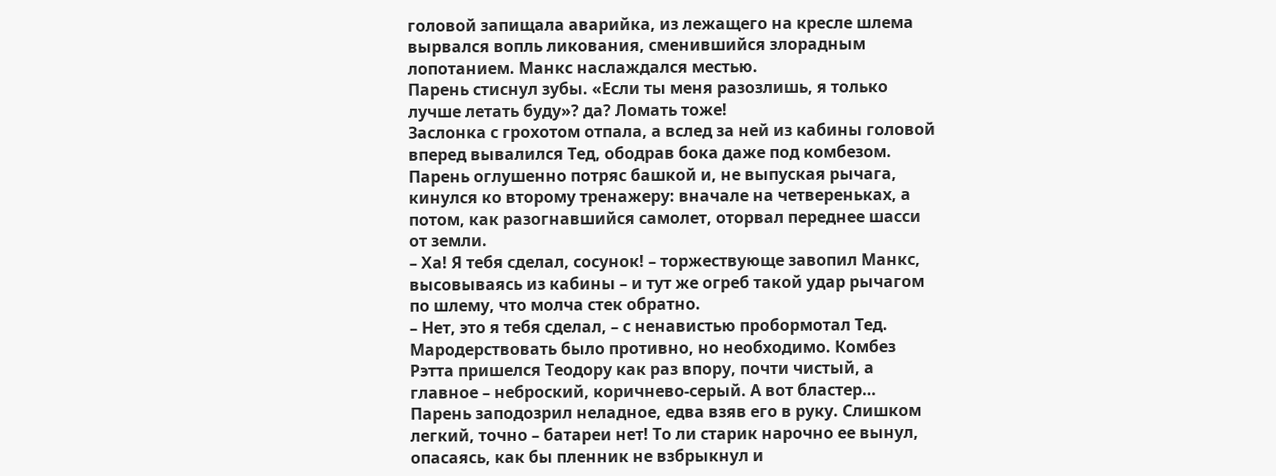головой запищала аварийка, из лежащего на кресле шлема вырвался вопль ликования, сменившийся злорадным лопотанием. Манкс наслаждался местью.
Парень стиснул зубы. «Если ты меня разозлишь, я только лучше летать буду»? да? Ломать тоже!
Заслонка с грохотом отпала, а вслед за ней из кабины головой вперед вывалился Тед, ободрав бока даже под комбезом. Парень оглушенно потряс башкой и, не выпуская рычага, кинулся ко второму тренажеру: вначале на четвереньках, а потом, как разогнавшийся самолет, оторвал переднее шасси от земли.
– Ха! Я тебя сделал, сосунок! – торжествующе завопил Манкс, высовываясь из кабины – и тут же огреб такой удар рычагом по шлему, что молча стек обратно.
– Нет, это я тебя сделал, – с ненавистью пробормотал Тед.
Мародерствовать было противно, но необходимо. Комбез Рэтта пришелся Теодору как раз впору, почти чистый, а главное – неброский, коричнево-серый. А вот бластер… Парень заподозрил неладное, едва взяв его в руку. Слишком легкий, точно – батареи нет! То ли старик нарочно ее вынул, опасаясь, как бы пленник не взбрыкнул и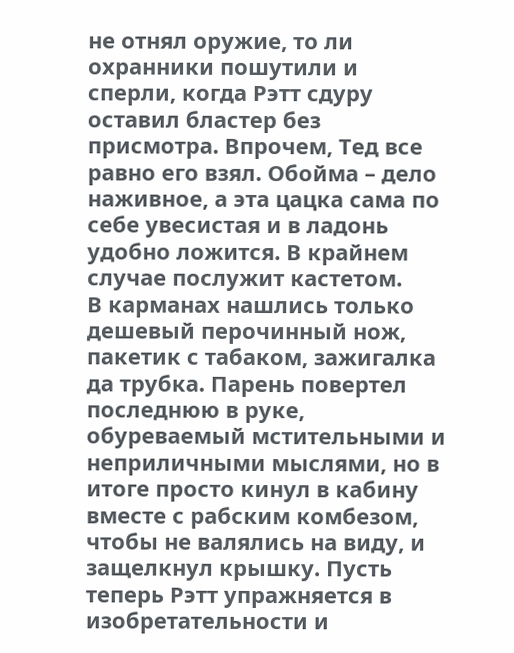не отнял оружие, то ли охранники пошутили и сперли, когда Рэтт сдуру оставил бластер без присмотра. Впрочем, Тед все равно его взял. Обойма – дело наживное, а эта цацка сама по себе увесистая и в ладонь удобно ложится. В крайнем случае послужит кастетом.
В карманах нашлись только дешевый перочинный нож, пакетик с табаком, зажигалка да трубка. Парень повертел последнюю в руке, обуреваемый мстительными и неприличными мыслями, но в итоге просто кинул в кабину вместе с рабским комбезом, чтобы не валялись на виду, и защелкнул крышку. Пусть теперь Рэтт упражняется в изобретательности и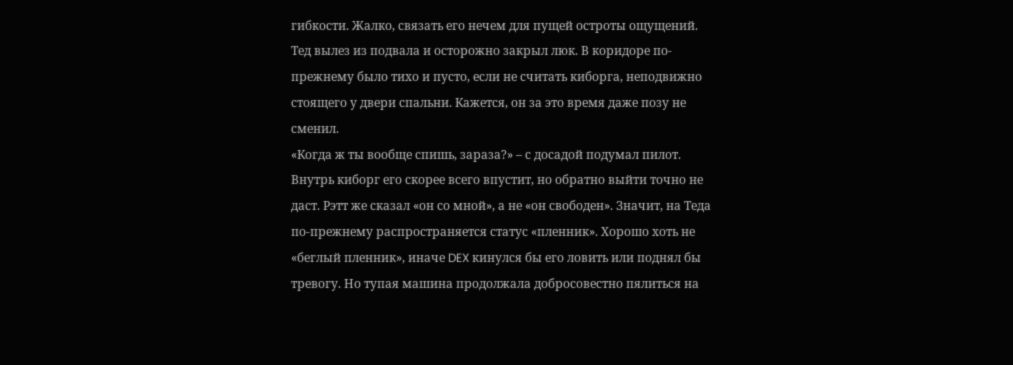гибкости. Жалко, связать его нечем для пущей остроты ощущений.
Тед вылез из подвала и осторожно закрыл люк. В коридоре по-прежнему было тихо и пусто, если не считать киборга, неподвижно стоящего у двери спальни. Кажется, он за это время даже позу не сменил.
«Когда ж ты вообще спишь, зараза?» – с досадой подумал пилот. Внутрь киборг его скорее всего впустит, но обратно выйти точно не даст. Рэтт же сказал «он со мной», а не «он свободен». Значит, на Теда по-прежнему распространяется статус «пленник». Хорошо хоть не «беглый пленник», иначе DEX кинулся бы его ловить или поднял бы тревогу. Но тупая машина продолжала добросовестно пялиться на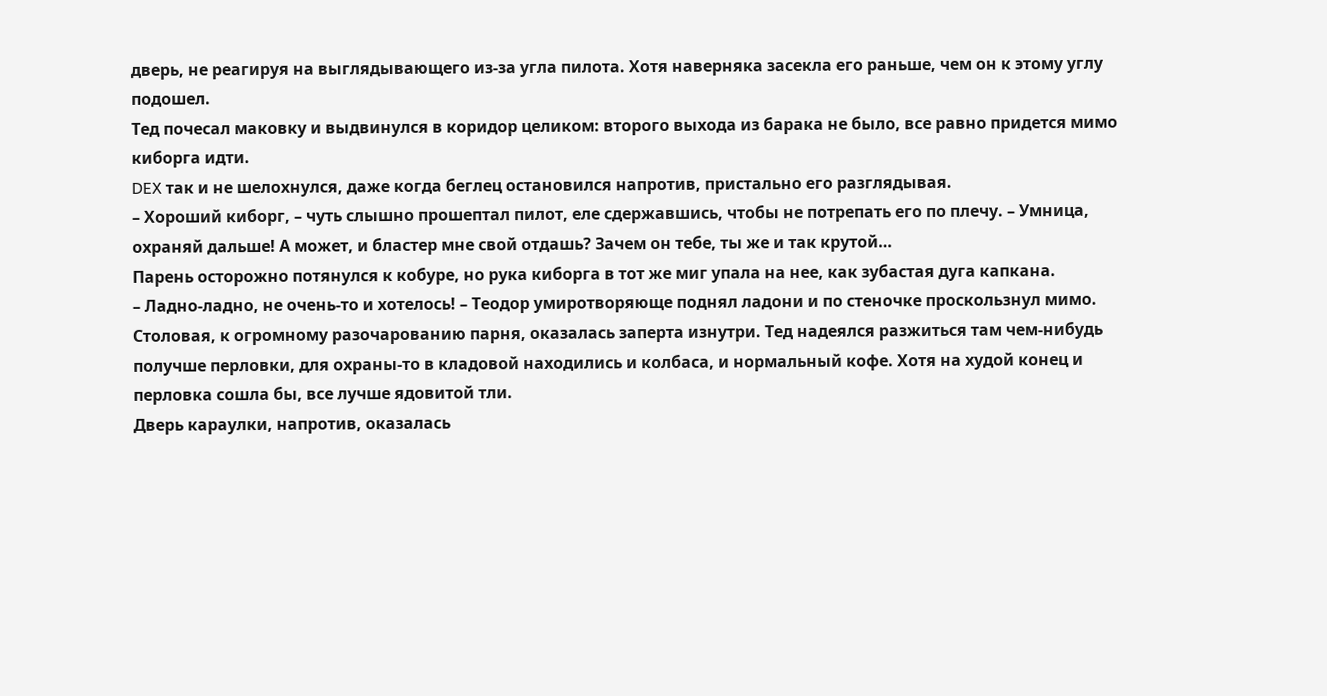дверь, не реагируя на выглядывающего из-за угла пилота. Хотя наверняка засекла его раньше, чем он к этому углу подошел.
Тед почесал маковку и выдвинулся в коридор целиком: второго выхода из барака не было, все равно придется мимо киборга идти.
DEX так и не шелохнулся, даже когда беглец остановился напротив, пристально его разглядывая.
– Хороший киборг, – чуть слышно прошептал пилот, еле сдержавшись, чтобы не потрепать его по плечу. – Умница, охраняй дальше! А может, и бластер мне свой отдашь? Зачем он тебе, ты же и так крутой…
Парень осторожно потянулся к кобуре, но рука киборга в тот же миг упала на нее, как зубастая дуга капкана.
– Ладно-ладно, не очень-то и хотелось! – Теодор умиротворяюще поднял ладони и по стеночке проскользнул мимо.
Столовая, к огромному разочарованию парня, оказалась заперта изнутри. Тед надеялся разжиться там чем-нибудь получше перловки, для охраны-то в кладовой находились и колбаса, и нормальный кофе. Хотя на худой конец и перловка сошла бы, все лучше ядовитой тли.
Дверь караулки, напротив, оказалась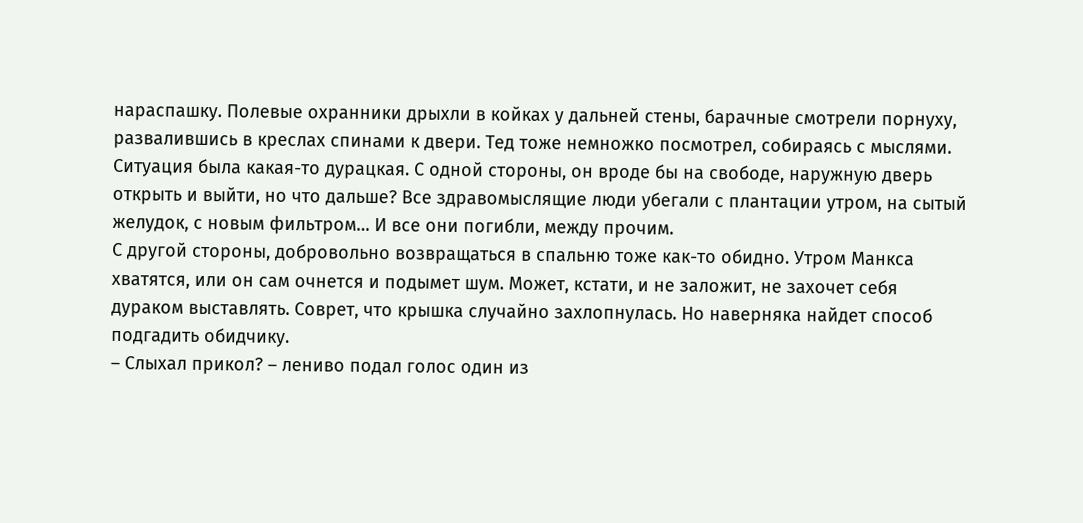нараспашку. Полевые охранники дрыхли в койках у дальней стены, барачные смотрели порнуху, развалившись в креслах спинами к двери. Тед тоже немножко посмотрел, собираясь с мыслями. Ситуация была какая-то дурацкая. С одной стороны, он вроде бы на свободе, наружную дверь открыть и выйти, но что дальше? Все здравомыслящие люди убегали с плантации утром, на сытый желудок, с новым фильтром… И все они погибли, между прочим.
С другой стороны, добровольно возвращаться в спальню тоже как-то обидно. Утром Манкса хватятся, или он сам очнется и подымет шум. Может, кстати, и не заложит, не захочет себя дураком выставлять. Соврет, что крышка случайно захлопнулась. Но наверняка найдет способ подгадить обидчику.
– Слыхал прикол? – лениво подал голос один из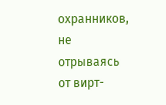охранников, не отрываясь от вирт-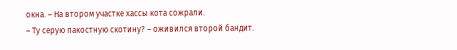окна. – На втором участке хассы кота сожрали.
– Ту серую пакостную скотину? – оживился второй бандит.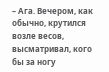– Ага. Вечером, как обычно, крутился возле весов, высматривал, кого бы за ногу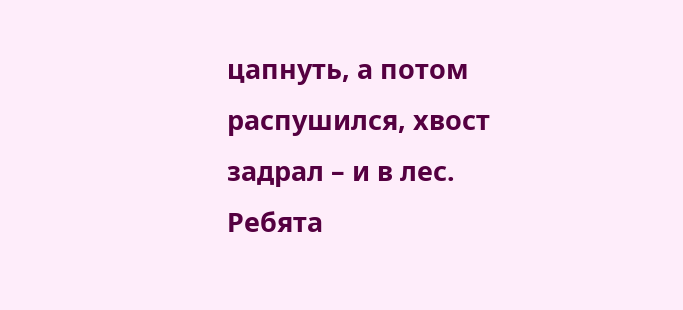цапнуть, а потом распушился, хвост задрал – и в лес. Ребята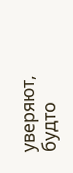уверяют, будто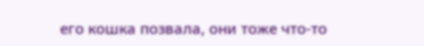его кошка позвала, они тоже что-то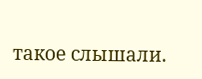такое слышали.